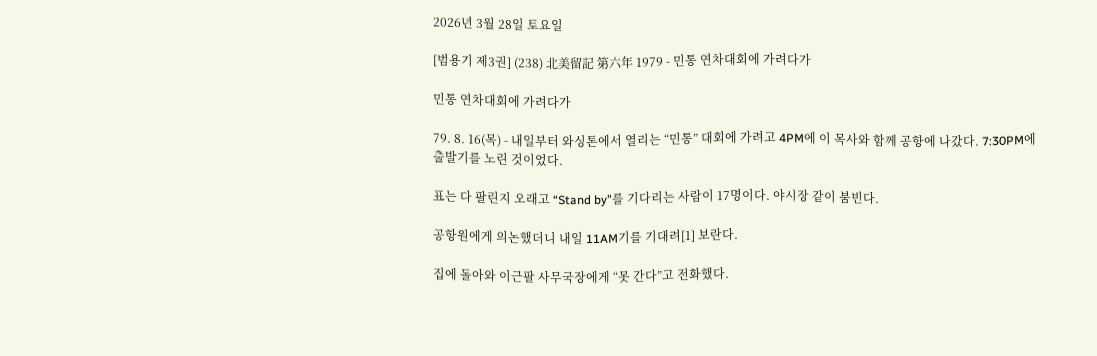2026년 3월 28일 토요일

[범용기 제3권] (238) 北美留記 第六年 1979 - 민통 연차대회에 가려다가

민통 연차대회에 가려다가

79. 8. 16(목) - 내일부터 와싱톤에서 열리는 “민통” 대회에 가려고 4PM에 이 목사와 함께 공항에 나갔다. 7:30PM에 출발기를 노린 것이었다.

표는 다 팔린지 오래고 “Stand by”를 기다리는 사람이 17명이다. 야시장 같이 붐빈다.

공항원에게 의논했더니 내일 11AM기를 기대려[1] 보란다.

집에 돌아와 이근팔 사무국장에게 “못 간다”고 전화했다.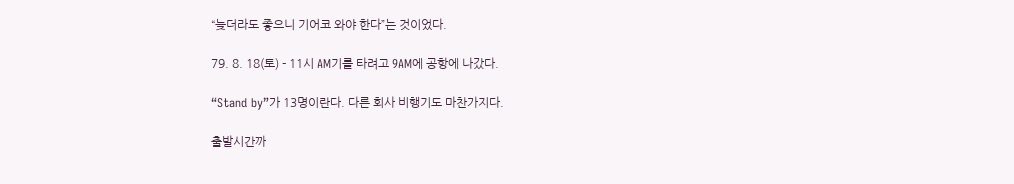“늦더라도 좋으니 기어코 와야 한다”는 것이었다.

79. 8. 18(토) - 11시 AM기를 타려고 9AM에 공항에 나갔다.

“Stand by”가 13명이란다. 다른 회사 비행기도 마찬가지다.

출발시간까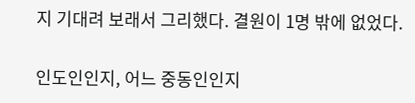지 기대려 보래서 그리했다. 결원이 1명 밖에 없었다.

인도인인지, 어느 중동인인지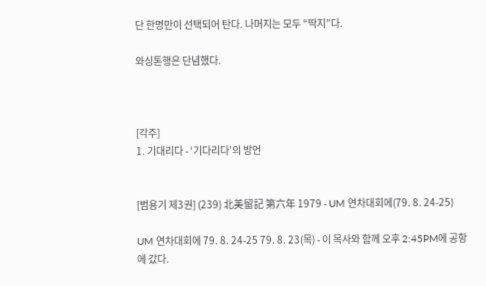단 한명만이 선택되어 탄다. 나머지는 모두 “딱지”다.

와싱톤행은 단념했다.



[각주]
1. 기대리다 - ‘기다리다’의 방언


[범용기 제3권] (239) 北美留記 第六年 1979 - UM 연차대회에(79. 8. 24-25)

UM 연차대회에 79. 8. 24-25 79. 8. 23(목) - 이 목사와 함께 오후 2:45PM에 공항에 갔다.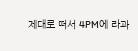제대로 떠서 4PM에 라과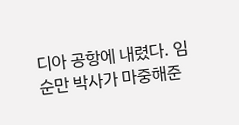디아 공항에 내렸다. 임순만 박사가 마중해준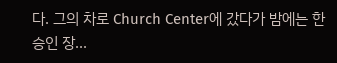다. 그의 차로 Church Center에 갔다가 밤에는 한승인 장...